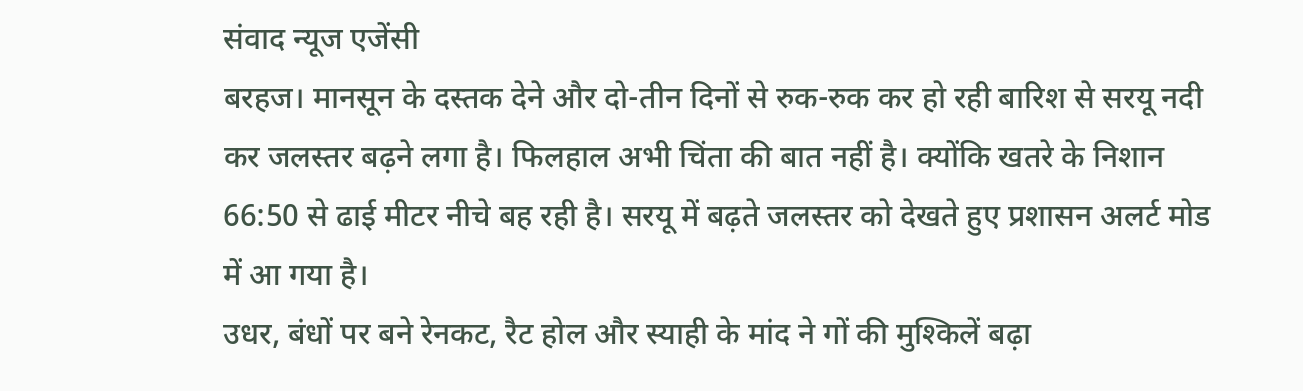संवाद न्यूज एजेंसी
बरहज। मानसून के दस्तक देने और दो-तीन दिनों से रुक-रुक कर हो रही बारिश से सरयू नदी कर जलस्तर बढ़ने लगा है। फिलहाल अभी चिंता की बात नहीं है। क्योंकि खतरे के निशान 66:50 से ढाई मीटर नीचे बह रही है। सरयू में बढ़ते जलस्तर को देखते हुए प्रशासन अलर्ट मोड में आ गया है।
उधर, बंधों पर बने रेनकट, रैट होल और स्याही के मांद ने गों की मुश्किलें बढ़ा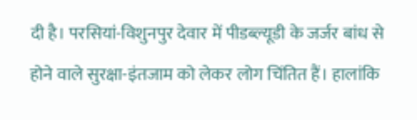दी है। परसियां-विशुनपुर देवार में पीडब्ल्यूडी के जर्जर बांध से होने वाले सुरक्षा-इंतजाम को लेकर लोग चिंतित हैं। हालांकि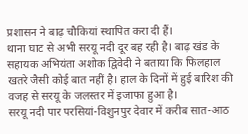प्रशासन ने बाढ़ चौकियां स्थापित करा दी हैं।
थाना घाट से अभी सरयू नदी दूर बह रही है। बाढ़ खंड के सहायक अभियंता अशोक द्विवेदी ने बताया कि फिलहाल खतरे जैसी कोई बात नहीं है। हाल के दिनों में हुई बारिश की वजह से सरयू के जलस्तर में इजाफा हुआ है।
सरयू नदी पार परसियां-विशुनपुर देवार में करीब सात-आठ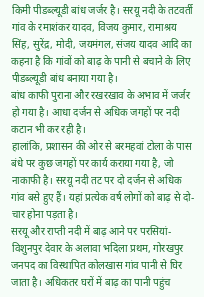किमी पीडब्ल्यूडी बांध जर्जर है। सरयू नदी के तटवर्ती गांव के रमाशंकर यादव, विजय कुमार, रामाश्रय सिंह, सुरेंद्र, मोदी, जयमंगल, संजय यादव आदि का कहना है कि गांवों को बाढ़ के पानी से बचाने के लिए पीडब्ल्यूडी बांध बनाया गया है।
बांध काफी पुराना और रखरखाव के अभाव में जर्जर हो गया है। आधा दर्जन से अधिक जगहों पर नदी कटान भी कर रही है।
हालांकि, प्रशासन की ओर से बरमहवां टोला के पास बंधे पर कुछ जगहों पर कार्य कराया गया है, जो नाकाफी है। सरयू नदी तट पर दो दर्जन से अधिक गांव बसे हुए हैं। यहां प्रत्येक वर्ष लोगों को बाढ़ से दो-चार होना पड़ता है।
सरयू और राप्ती नदी में बाढ़ आने पर परसियां-विशुनपुर देवार के अलावा भदिला प्रथम, गोरखपुर जनपद का विस्थापित कोलखास गांव पानी से घिर जाता है। अधिकतर घरों में बाढ़ का पानी पहुंच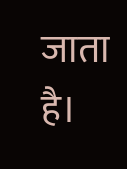जाता है।